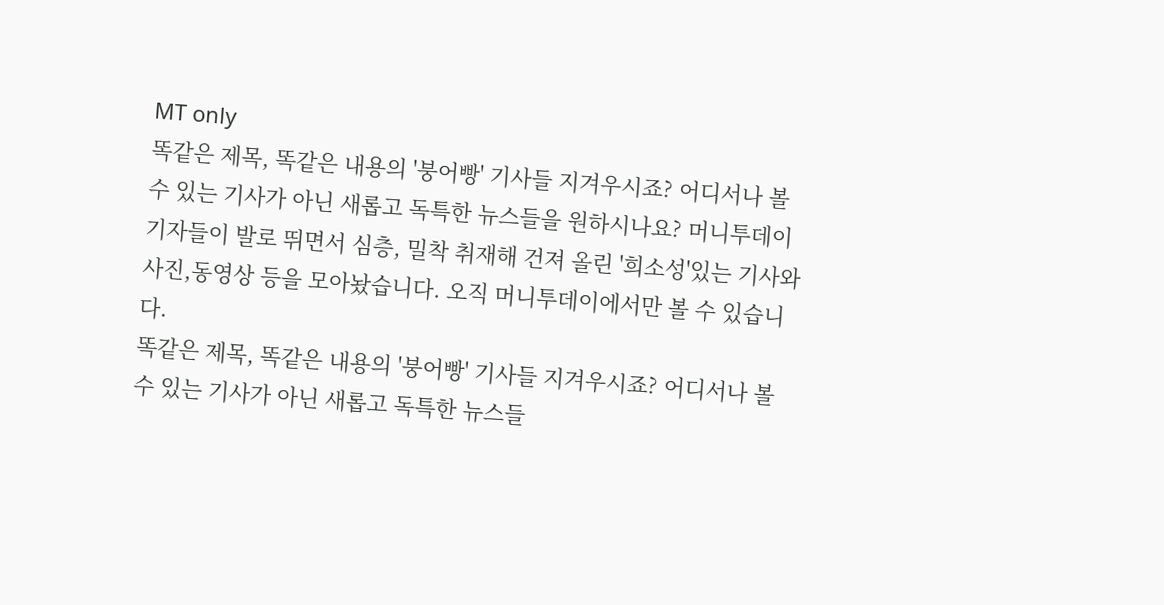MT only
똑같은 제목, 똑같은 내용의 '붕어빵' 기사들 지겨우시죠? 어디서나 볼 수 있는 기사가 아닌 새롭고 독특한 뉴스들을 원하시나요? 머니투데이 기자들이 발로 뛰면서 심층, 밀착 취재해 건져 올린 '희소성'있는 기사와 사진,동영상 등을 모아놨습니다. 오직 머니투데이에서만 볼 수 있습니다.
똑같은 제목, 똑같은 내용의 '붕어빵' 기사들 지겨우시죠? 어디서나 볼 수 있는 기사가 아닌 새롭고 독특한 뉴스들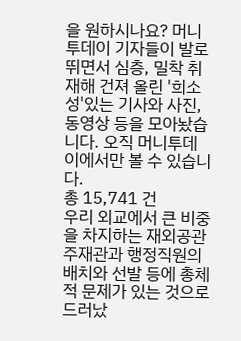을 원하시나요? 머니투데이 기자들이 발로 뛰면서 심층, 밀착 취재해 건져 올린 '희소성'있는 기사와 사진,동영상 등을 모아놨습니다. 오직 머니투데이에서만 볼 수 있습니다.
총 15,741 건
우리 외교에서 큰 비중을 차지하는 재외공관 주재관과 행정직원의 배치와 선발 등에 총체적 문제가 있는 것으로 드러났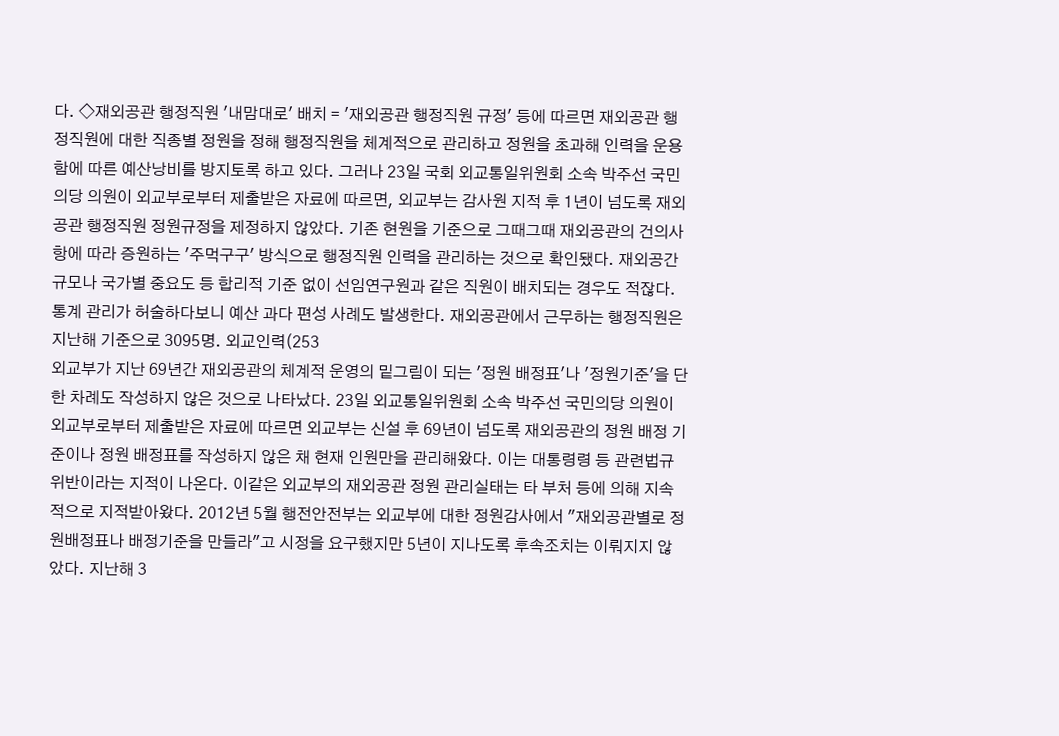다. ◇재외공관 행정직원 '내맘대로' 배치 = '재외공관 행정직원 규정' 등에 따르면 재외공관 행정직원에 대한 직종별 정원을 정해 행정직원을 체계적으로 관리하고 정원을 초과해 인력을 운용함에 따른 예산낭비를 방지토록 하고 있다. 그러나 23일 국회 외교통일위원회 소속 박주선 국민의당 의원이 외교부로부터 제출받은 자료에 따르면, 외교부는 감사원 지적 후 1년이 넘도록 재외공관 행정직원 정원규정을 제정하지 않았다. 기존 현원을 기준으로 그때그때 재외공관의 건의사항에 따라 증원하는 '주먹구구' 방식으로 행정직원 인력을 관리하는 것으로 확인됐다. 재외공간 규모나 국가별 중요도 등 합리적 기준 없이 선임연구원과 같은 직원이 배치되는 경우도 적잖다. 통계 관리가 허술하다보니 예산 과다 편성 사례도 발생한다. 재외공관에서 근무하는 행정직원은 지난해 기준으로 3095명. 외교인력(253
외교부가 지난 69년간 재외공관의 체계적 운영의 밑그림이 되는 '정원 배정표'나 '정원기준'을 단 한 차례도 작성하지 않은 것으로 나타났다. 23일 외교통일위원회 소속 박주선 국민의당 의원이 외교부로부터 제출받은 자료에 따르면 외교부는 신설 후 69년이 넘도록 재외공관의 정원 배정 기준이나 정원 배정표를 작성하지 않은 채 현재 인원만을 관리해왔다. 이는 대통령령 등 관련법규 위반이라는 지적이 나온다. 이같은 외교부의 재외공관 정원 관리실태는 타 부처 등에 의해 지속적으로 지적받아왔다. 2012년 5월 행전안전부는 외교부에 대한 정원감사에서 "재외공관별로 정원배정표나 배정기준을 만들라"고 시정을 요구했지만 5년이 지나도록 후속조치는 이뤄지지 않았다. 지난해 3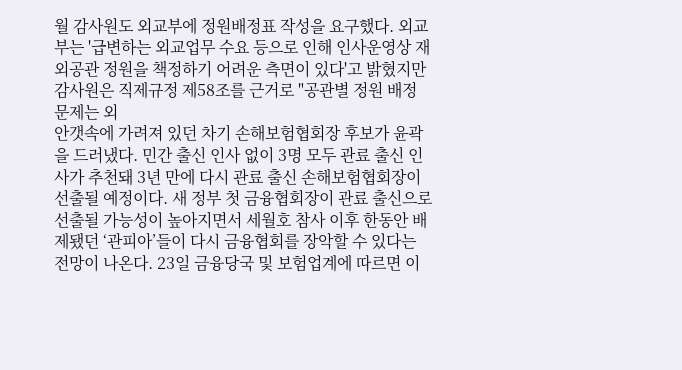월 감사원도 외교부에 정원배정표 작성을 요구했다. 외교부는 '급변하는 외교업무 수요 등으로 인해 인사운영상 재외공관 정원을 책정하기 어려운 측면이 있다'고 밝혔지만 감사원은 직제규정 제58조를 근거로 "공관별 정원 배정 문제는 외
안갯속에 가려져 있던 차기 손해보험협회장 후보가 윤곽을 드러냈다. 민간 출신 인사 없이 3명 모두 관료 출신 인사가 추천돼 3년 만에 다시 관료 출신 손해보험협회장이 선출될 예정이다. 새 정부 첫 금융협회장이 관료 출신으로 선출될 가능성이 높아지면서 세월호 참사 이후 한동안 배제됐던 ‘관피아’들이 다시 금융협회를 장악할 수 있다는 전망이 나온다. 23일 금융당국 및 보험업계에 따르면 이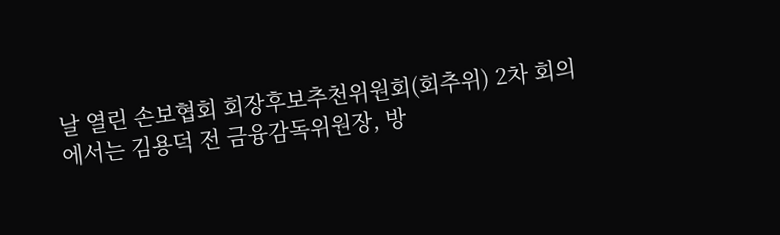날 열린 손보협회 회장후보추천위원회(회추위) 2차 회의에서는 김용덕 전 금융감독위원장, 방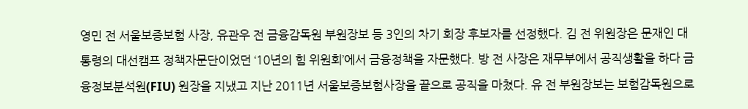영민 전 서울보증보험 사장, 유관우 전 금융감독원 부원장보 등 3인의 차기 회장 후보자를 선정했다. 김 전 위원장은 문재인 대통령의 대선캠프 정책자문단이었던 ‘10년의 힘 위원회’에서 금융정책을 자문했다. 방 전 사장은 재무부에서 공직생활을 하다 금융정보분석원(FIU) 원장을 지냈고 지난 2011년 서울보증보험사장을 끝으로 공직을 마쳤다. 유 전 부원장보는 보험감독원으로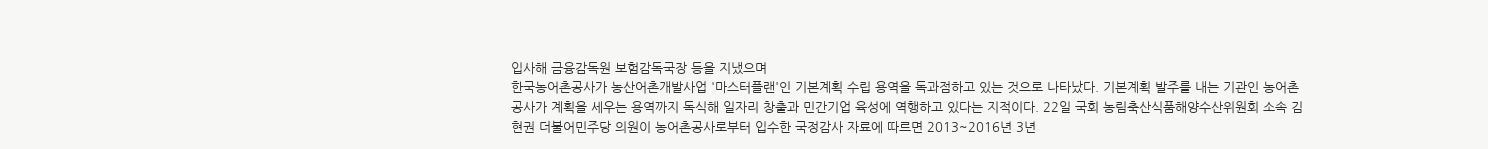입사해 금융감독원 보험감독국장 등을 지냈으며
한국농어촌공사가 농산어촌개발사업 '마스터플랜'인 기본계획 수립 용역을 독과점하고 있는 것으로 나타났다. 기본계획 발주를 내는 기관인 농어촌공사가 계획을 세우는 용역까지 독식해 일자리 창출과 민간기업 육성에 역행하고 있다는 지적이다. 22일 국회 농림축산식품해양수산위원회 소속 김현권 더불어민주당 의원이 농어촌공사로부터 입수한 국정감사 자료에 따르면 2013~2016년 3년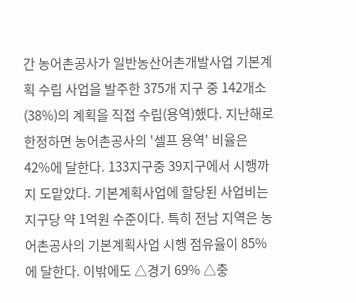간 농어촌공사가 일반농산어촌개발사업 기본계획 수립 사업을 발주한 375개 지구 중 142개소(38%)의 계획을 직접 수립(용역)했다. 지난해로 한정하면 농어촌공사의 '셀프 용역' 비율은 42%에 달한다. 133지구중 39지구에서 시행까지 도맡았다. 기본계획사업에 할당된 사업비는 지구당 약 1억원 수준이다. 특히 전남 지역은 농어촌공사의 기본계획사업 시행 점유율이 85%에 달한다. 이밖에도 △경기 69% △충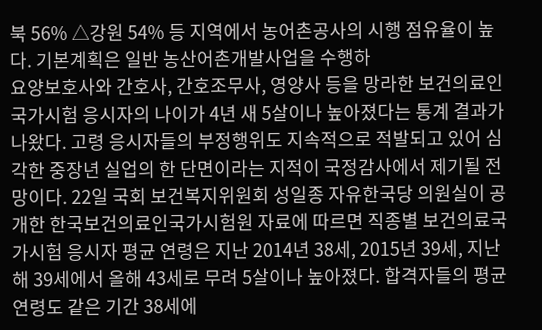북 56% △강원 54% 등 지역에서 농어촌공사의 시행 점유율이 높다. 기본계획은 일반 농산어촌개발사업을 수행하
요양보호사와 간호사, 간호조무사, 영양사 등을 망라한 보건의료인국가시험 응시자의 나이가 4년 새 5살이나 높아졌다는 통계 결과가 나왔다. 고령 응시자들의 부정행위도 지속적으로 적발되고 있어 심각한 중장년 실업의 한 단면이라는 지적이 국정감사에서 제기될 전망이다. 22일 국회 보건복지위원회 성일종 자유한국당 의원실이 공개한 한국보건의료인국가시험원 자료에 따르면 직종별 보건의료국가시험 응시자 평균 연령은 지난 2014년 38세, 2015년 39세, 지난해 39세에서 올해 43세로 무려 5살이나 높아졌다. 합격자들의 평균연령도 같은 기간 38세에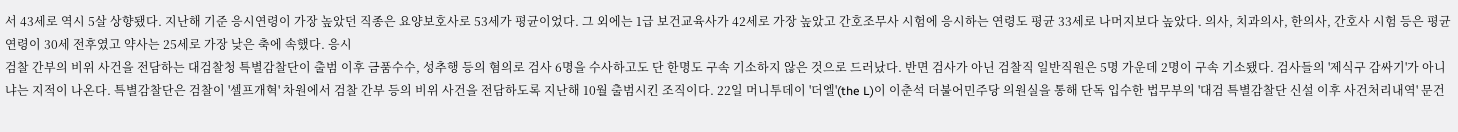서 43세로 역시 5살 상향됐다. 지난해 기준 응시연령이 가장 높았던 직종은 요양보호사로 53세가 평균이었다. 그 외에는 1급 보건교육사가 42세로 가장 높았고 간호조무사 시험에 응시하는 연령도 평균 33세로 나머지보다 높았다. 의사, 치과의사, 한의사, 간호사 시험 등은 평균 연령이 30세 전후였고 약사는 25세로 가장 낮은 축에 속했다. 응시
검찰 간부의 비위 사건을 전담하는 대검찰청 특별감찰단이 출범 이후 금품수수, 성추행 등의 혐의로 검사 6명을 수사하고도 단 한명도 구속 기소하지 않은 것으로 드러났다. 반면 검사가 아닌 검찰직 일반직원은 5명 가운데 2명이 구속 기소됐다. 검사들의 '제식구 감싸기'가 아니냐는 지적이 나온다. 특별감찰단은 검찰이 '셀프개혁' 차원에서 검찰 간부 등의 비위 사건을 전담하도록 지난해 10월 출범시킨 조직이다. 22일 머니투데이 '더엘'(the L)이 이춘석 더불어민주당 의원실을 통해 단독 입수한 법무부의 '대검 특별감찰단 신설 이후 사건처리내역' 문건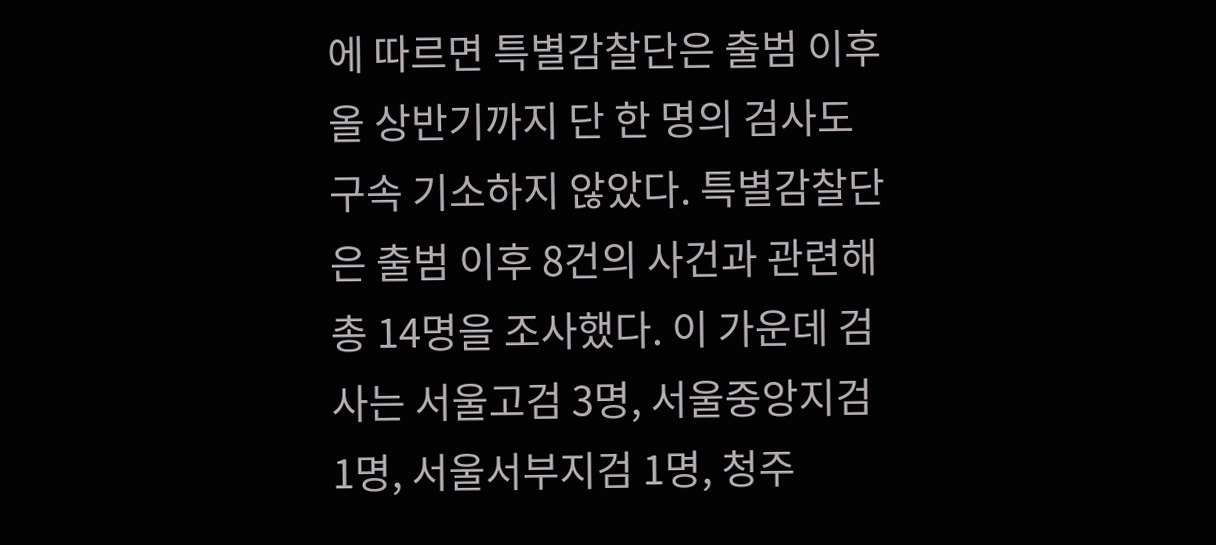에 따르면 특별감찰단은 출범 이후 올 상반기까지 단 한 명의 검사도 구속 기소하지 않았다. 특별감찰단은 출범 이후 8건의 사건과 관련해 총 14명을 조사했다. 이 가운데 검사는 서울고검 3명, 서울중앙지검 1명, 서울서부지검 1명, 청주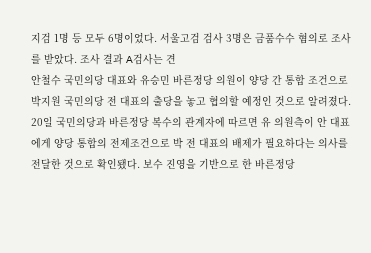지검 1명 등 모두 6명이었다. 서울고검 검사 3명은 금품수수 혐의로 조사를 받았다. 조사 결과 A검사는 견
안철수 국민의당 대표와 유승민 바른정당 의원이 양당 간 통합 조건으로 박지원 국민의당 전 대표의 출당을 놓고 협의할 예정인 것으로 알려졌다. 20일 국민의당과 바른정당 복수의 관계자에 따르면 유 의원측이 안 대표에게 양당 통합의 전제조건으로 박 전 대표의 배제가 필요하다는 의사를 전달한 것으로 확인됐다. 보수 진영을 기반으로 한 바른정당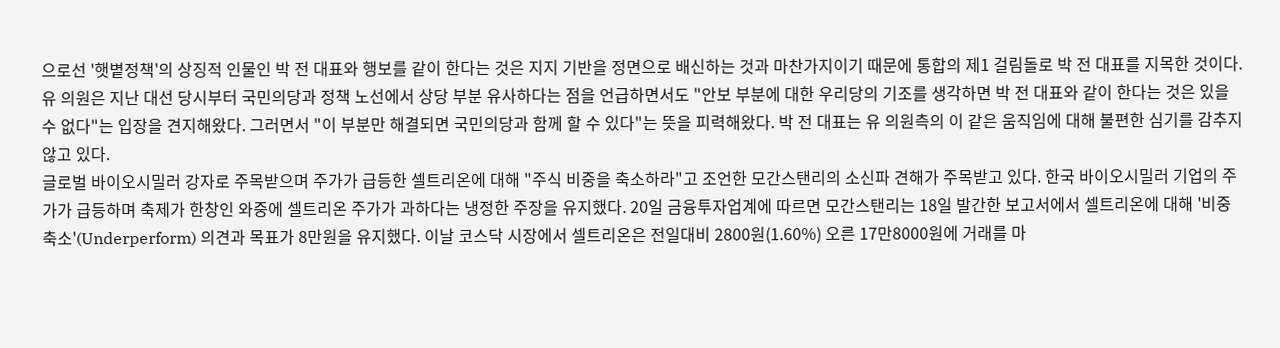으로선 '햇볕정책'의 상징적 인물인 박 전 대표와 행보를 같이 한다는 것은 지지 기반을 정면으로 배신하는 것과 마찬가지이기 때문에 통합의 제1 걸림돌로 박 전 대표를 지목한 것이다. 유 의원은 지난 대선 당시부터 국민의당과 정책 노선에서 상당 부분 유사하다는 점을 언급하면서도 "안보 부분에 대한 우리당의 기조를 생각하면 박 전 대표와 같이 한다는 것은 있을 수 없다"는 입장을 견지해왔다. 그러면서 "이 부분만 해결되면 국민의당과 함께 할 수 있다"는 뜻을 피력해왔다. 박 전 대표는 유 의원측의 이 같은 움직임에 대해 불편한 심기를 감추지 않고 있다.
글로벌 바이오시밀러 강자로 주목받으며 주가가 급등한 셀트리온에 대해 "주식 비중을 축소하라"고 조언한 모간스탠리의 소신파 견해가 주목받고 있다. 한국 바이오시밀러 기업의 주가가 급등하며 축제가 한창인 와중에 셀트리온 주가가 과하다는 냉정한 주장을 유지했다. 20일 금융투자업계에 따르면 모간스탠리는 18일 발간한 보고서에서 셀트리온에 대해 '비중축소'(Underperform) 의견과 목표가 8만원을 유지했다. 이날 코스닥 시장에서 셀트리온은 전일대비 2800원(1.60%) 오른 17만8000원에 거래를 마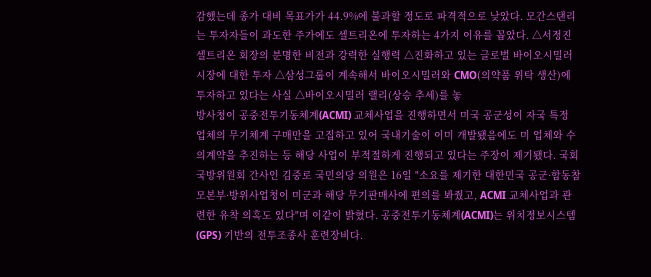감했는데 종가 대비 목표가가 44.9%에 불과할 정도로 파격적으로 낮았다. 모간스탠리는 투자자들이 과도한 주가에도 셀트리온에 투자하는 4가지 이유를 꼽았다. △서정진 셀트리온 회장의 분명한 비전과 강력한 실행력 △진화하고 있는 글로벌 바이오시밀러 시장에 대한 투자 △삼성그룹이 계속해서 바이오시밀러와 CMO(의약품 위탁 생산)에 투자하고 있다는 사실 △바이오시밀러 랠리(상승 추세)를 놓
방사청이 공중전투기동체계(ACMI) 교체사업을 진행하면서 미국 공군성이 자국 특정 업체의 무기체계 구매만을 고집하고 있어 국내기술이 이미 개발됐음에도 미 업체와 수의계약을 추진하는 등 해당 사업이 부적절하게 진행되고 있다는 주장이 제기됐다. 국회 국방위원회 간사인 김중로 국민의당 의원은 16일 "소요를 제기한 대한민국 공군·합동참모본부·방위사업청이 미군과 해당 무기판매사에 편의를 봐줬고, ACMI 교체사업과 관련한 유착 의혹도 있다"며 이같이 밝혔다. 공중전투기동체계(ACMI)는 위치정보시스템 (GPS) 기반의 전투조종사 훈련장비다.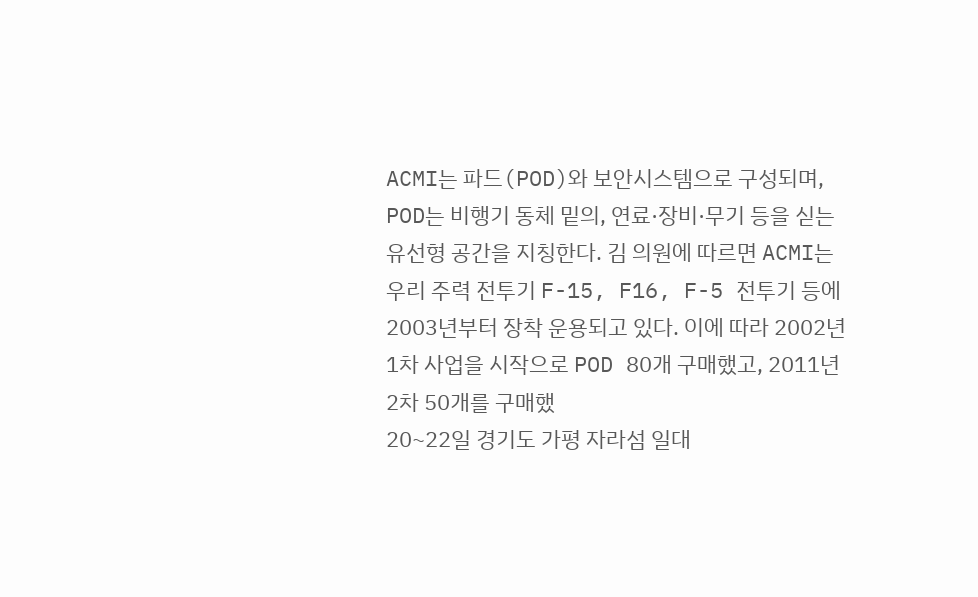ACMI는 파드(POD)와 보안시스템으로 구성되며, POD는 비행기 동체 밑의, 연료·장비·무기 등을 싣는 유선형 공간을 지칭한다. 김 의원에 따르면 ACMI는 우리 주력 전투기 F-15, F16, F-5 전투기 등에 2003년부터 장착 운용되고 있다. 이에 따라 2002년 1차 사업을 시작으로 POD 80개 구매했고, 2011년 2차 50개를 구매했
20~22일 경기도 가평 자라섬 일대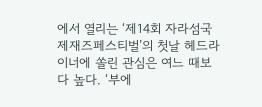에서 열리는 ‘제14회 자라섬국제재즈페스티벌’의 첫날 헤드라이너에 쏠린 관심은 여느 때보다 높다. ‘부에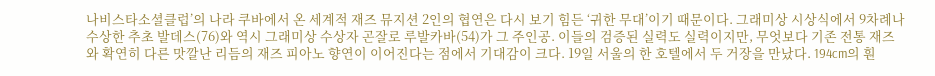나비스타소셜클럽’의 나라 쿠바에서 온 세계적 재즈 뮤지션 2인의 협연은 다시 보기 힘든 ‘귀한 무대’이기 때문이다. 그래미상 시상식에서 9차례나 수상한 추초 발데스(76)와 역시 그래미상 수상자 곤잘로 루발카바(54)가 그 주인공. 이들의 검증된 실력도 실력이지만, 무엇보다 기존 전통 재즈와 확연히 다른 맛깔난 리듬의 재즈 피아노 향연이 이어진다는 점에서 기대감이 크다. 19일 서울의 한 호텔에서 두 거장을 만났다. 194cm의 훤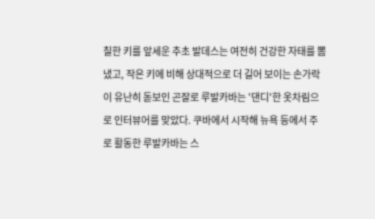칠한 키를 앞세운 추초 발데스는 여전히 건강한 자태를 뽐냈고, 작은 키에 비해 상대적으로 더 길어 보이는 손가락이 유난히 돋보인 곤잘로 루발카바는 '댄디'한 옷차림으로 인터뷰어를 맞았다. 쿠바에서 시작해 뉴욕 등에서 주로 활동한 루발카바는 스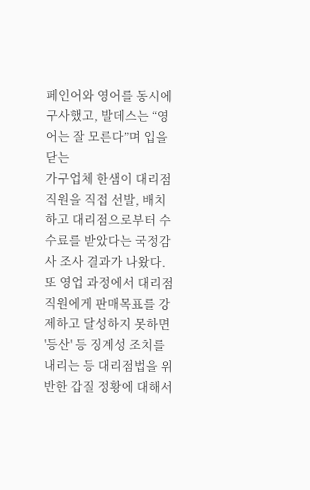페인어와 영어를 동시에 구사했고, 발데스는 “영어는 잘 모른다”며 입을 닫는
가구업체 한샘이 대리점 직원을 직접 선발, 배치하고 대리점으로부터 수수료를 받았다는 국정감사 조사 결과가 나왔다. 또 영업 과정에서 대리점 직원에게 판매목표를 강제하고 달성하지 못하면 '등산' 등 징계성 조치를 내리는 등 대리점법을 위반한 갑질 정황에 대해서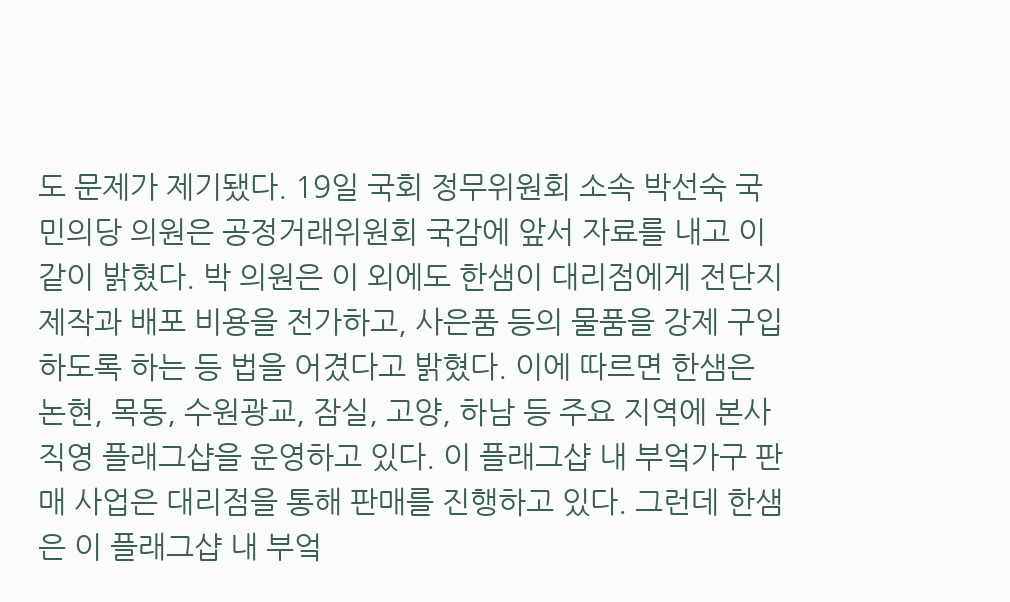도 문제가 제기됐다. 19일 국회 정무위원회 소속 박선숙 국민의당 의원은 공정거래위원회 국감에 앞서 자료를 내고 이 같이 밝혔다. 박 의원은 이 외에도 한샘이 대리점에게 전단지 제작과 배포 비용을 전가하고, 사은품 등의 물품을 강제 구입하도록 하는 등 법을 어겼다고 밝혔다. 이에 따르면 한샘은 논현, 목동, 수원광교, 잠실, 고양, 하남 등 주요 지역에 본사 직영 플래그샵을 운영하고 있다. 이 플래그샵 내 부엌가구 판매 사업은 대리점을 통해 판매를 진행하고 있다. 그런데 한샘은 이 플래그샵 내 부엌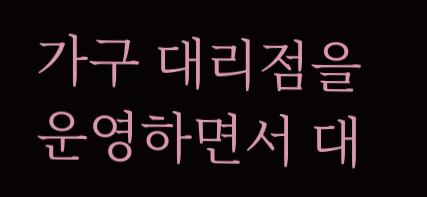가구 대리점을 운영하면서 대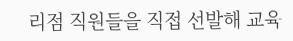리점 직원들을 직접 선발해 교육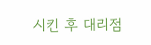시킨 후 대리점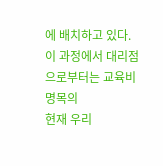에 배치하고 있다. 이 과정에서 대리점으로부터는 교육비 명목의
현재 우리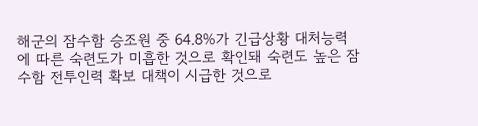해군의 잠수함 승조원 중 64.8%가 긴급상황 대처능력에 따른 숙련도가 미흡한 것으로 확인돼 숙련도 높은 잠수함 전투인력 확보 대책이 시급한 것으로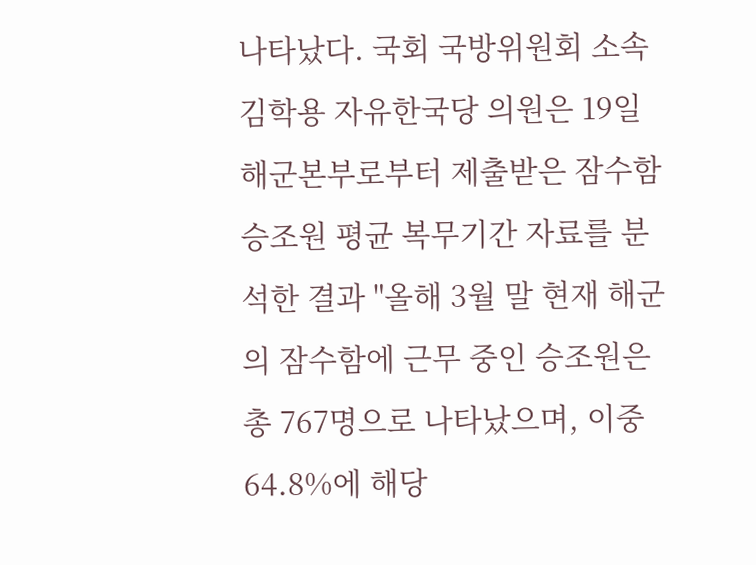나타났다. 국회 국방위원회 소속 김학용 자유한국당 의원은 19일 해군본부로부터 제출받은 잠수함 승조원 평균 복무기간 자료를 분석한 결과 "올해 3월 말 현재 해군의 잠수함에 근무 중인 승조원은 총 767명으로 나타났으며, 이중 64.8%에 해당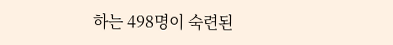하는 498명이 숙련된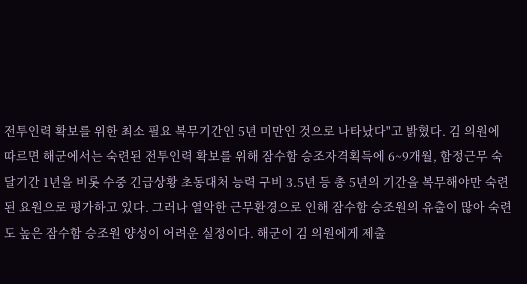전투인력 확보를 위한 최소 필요 복무기간인 5년 미만인 것으로 나타났다"고 밝혔다. 김 의원에 따르면 해군에서는 숙련된 전투인력 확보를 위해 잠수함 승조자격획득에 6~9개월, 함정근무 숙달기간 1년을 비롯 수중 긴급상황 초동대처 능력 구비 3.5년 등 총 5년의 기간을 복무해야만 숙련된 요원으로 평가하고 있다. 그러나 열악한 근무환경으로 인해 잠수함 승조원의 유출이 많아 숙련도 높은 잠수함 승조원 양성이 어려운 실정이다. 해군이 김 의원에게 제출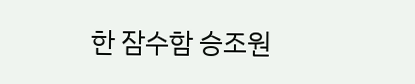한 잠수함 승조원